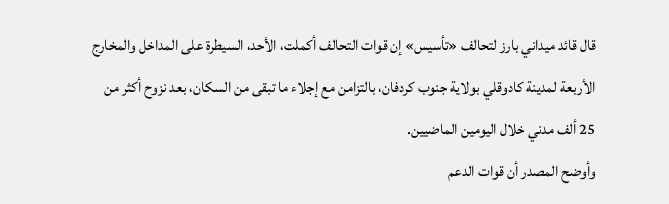قال قائد ميداني بارز لتحالف «تأسيس» إن قوات التحالف أكملت، الأحد، السيطرة على المداخل والمخارج الأربعة لمدينة كادوقلي بولاية جنوب كردفان، بالتزامن مع إجلاء ما تبقى من السكان، بعد نزوح أكثر من 25 ألف مدني خلال اليومين الماضيين.
وأوضح المصدر أن قوات الدعم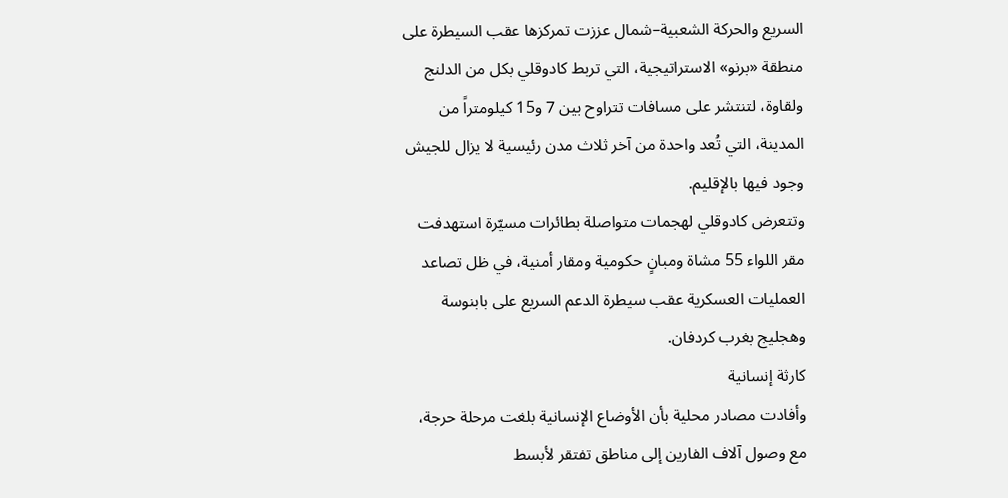السريع والحركة الشعبية–شمال عززت تمركزها عقب السيطرة على منطقة «برنو» الاستراتيجية، التي تربط كادوقلي بكل من الدلنج ولقاوة، لتنتشر على مسافات تتراوح بين 7 و15 كيلومتراً من المدينة، التي تُعد واحدة من آخر ثلاث مدن رئيسية لا يزال للجيش وجود فيها بالإقليم.
وتتعرض كادوقلي لهجمات متواصلة بطائرات مسيّرة استهدفت مقر اللواء 55 مشاة ومبانٍ حكومية ومقار أمنية، في ظل تصاعد العمليات العسكرية عقب سيطرة الدعم السريع على بابنوسة وهجليج بغرب كردفان.
كارثة إنسانية
وأفادت مصادر محلية بأن الأوضاع الإنسانية بلغت مرحلة حرجة، مع وصول آلاف الفارين إلى مناطق تفتقر لأبسط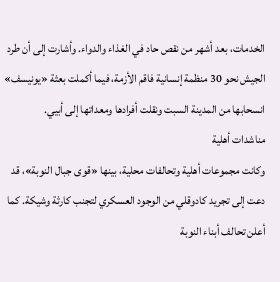الخدمات، بعد أشهر من نقص حاد في الغذاء والدواء. وأشارت إلى أن طرد الجيش نحو 30 منظمة إنسانية فاقم الأزمة، فيما أكملت بعثة «يونيسف» انسحابها من المدينة السبت ونقلت أفرادها ومعداتها إلى أبيي.
مناشدات أهلية
وكانت مجموعات أهلية وتحالفات محلية، بينها «قوى جبال النوبة»، قد دعت إلى تجريد كادوقلي من الوجود العسكري لتجنب كارثة وشيكة. كما أعلن تحالف أبناء النوبة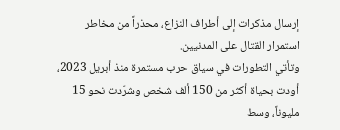إرسال مذكرات إلى أطراف النزاع، محذراً من مخاطر استمرار القتال على المدنيين.
وتأتي التطورات في سياق حرب مستمرة منذ أبريل 2023، أودت بحياة أكثر من 150 ألف شخص وشرّدت نحو 15 مليوناً، وسط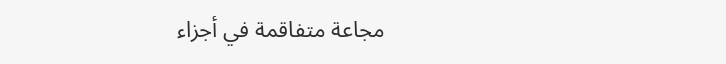مجاعة متفاقمة في أجزاء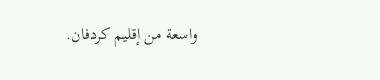واسعة من إقليم كردفان.